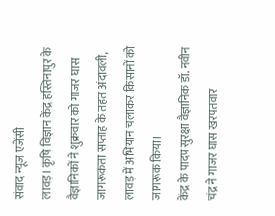संवाद न्यूज एजेंसी
लावड़। कृषि विज्ञान केंद्र हस्तिनापुर के वैज्ञानिकों ने शुक्रवार को गाजर घास जागरूकता सप्ताह के तहत अंदावली, लावड़ में अभियान चलाकर किसानों को जागरूक किया।
केंद्र के पादप सुरक्षा वैज्ञानिक डॉ. नवीन चंद्र ने गाजर घास खरपतवार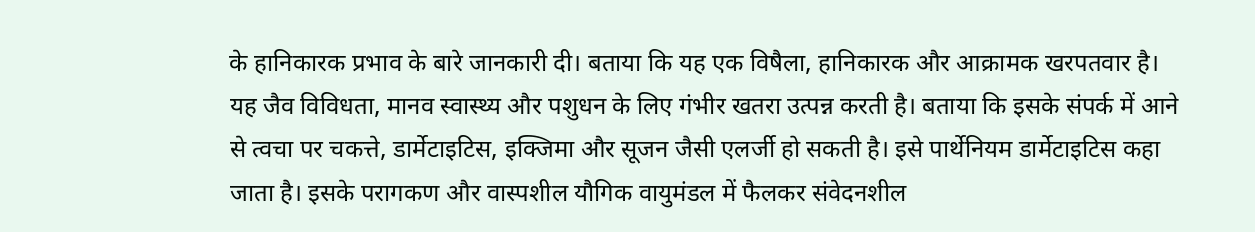के हानिकारक प्रभाव के बारे जानकारी दी। बताया कि यह एक विषैला, हानिकारक और आक्रामक खरपतवार है। यह जैव विविधता, मानव स्वास्थ्य और पशुधन के लिए गंभीर खतरा उत्पन्न करती है। बताया कि इसके संपर्क में आने से त्वचा पर चकत्ते, डार्मेटाइटिस, इक्जिमा और सूजन जैसी एलर्जी हो सकती है। इसे पार्थेनियम डार्मेटाइटिस कहा जाता है। इसके परागकण और वास्पशील यौगिक वायुमंडल में फैलकर संवेदनशील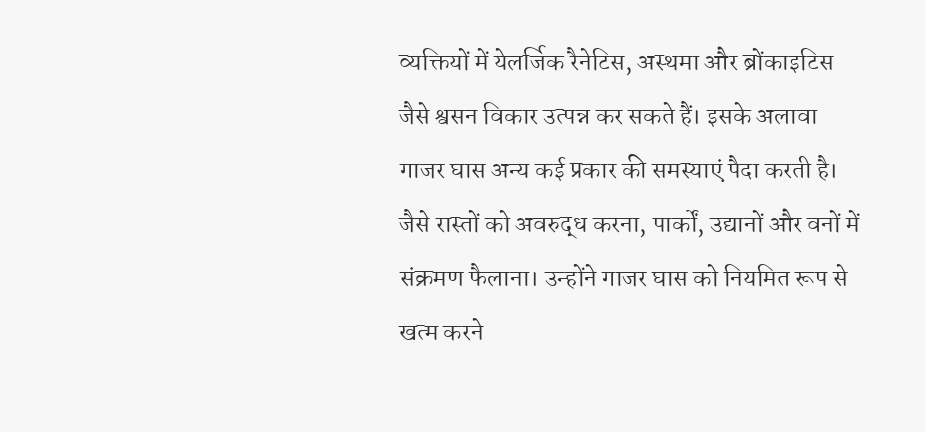व्यक्तियों में येलर्जिक रैनेटिस, अस्थमा और ब्रोंकाइटिस जैसे श्वसन विकार उत्पन्न कर सकते हैं। इसके अलावा गाजर घास अन्य कई प्रकार की समस्याएं पैदा करती है। जैसे रास्तों को अवरुद्ध करना, पार्कों, उद्यानों और वनों में संक्रमण फैलाना। उन्होंने गाजर घास को नियमित रूप से खत्म करने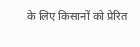के लिए किसानों को प्रेरित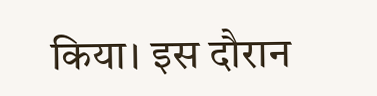किया। इस दौरान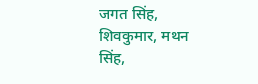जगत सिंह, शिवकुमार, मथन सिंह,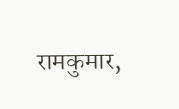रामकुमार,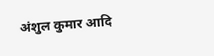अंशुल कुमार आदि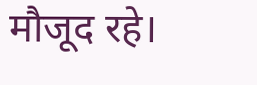मौजूद रहे।